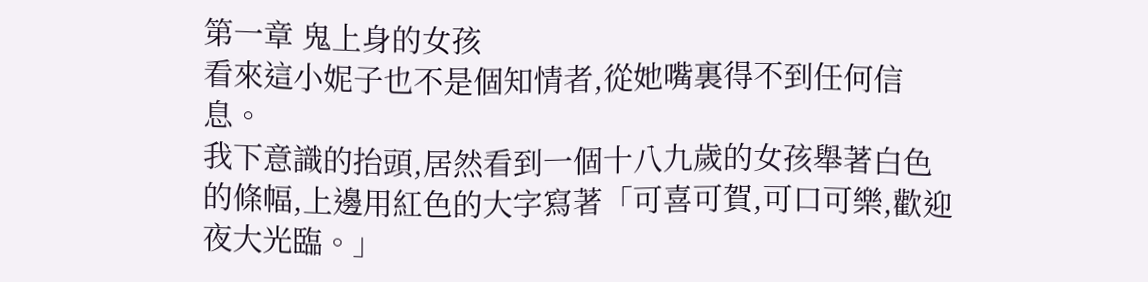第一章 鬼上身的女孩
看來這小妮子也不是個知情者,從她嘴裏得不到任何信息。
我下意識的抬頭,居然看到一個十八九歲的女孩舉著白色的條幅,上邊用紅色的大字寫著「可喜可賀,可口可樂,歡迎夜大光臨。」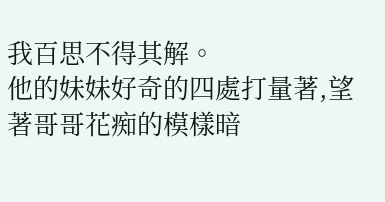我百思不得其解。
他的妹妹好奇的四處打量著,望著哥哥花痴的模樣暗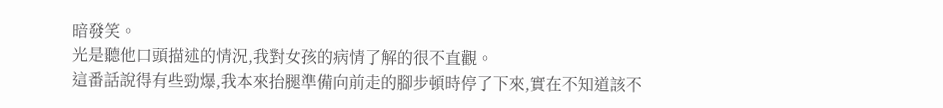暗發笑。
光是聽他口頭描述的情況,我對女孩的病情了解的很不直觀。
這番話說得有些勁爆,我本來抬腿準備向前走的腳步頓時停了下來,實在不知道該不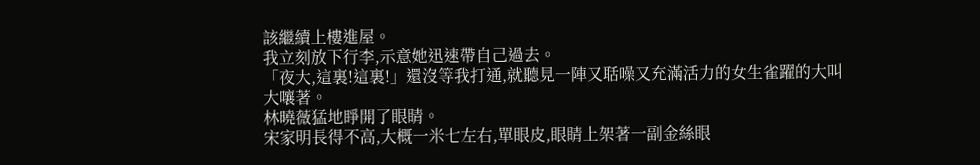該繼續上樓進屋。
我立刻放下行李,示意她迅速帶自己過去。
「夜大,這裏!這裏!」還沒等我打通,就聽見一陣又聒噪又充滿活力的女生雀躍的大叫大嚷著。
林曉薇猛地睜開了眼睛。
宋家明長得不高,大概一米七左右,單眼皮,眼睛上架著一副金絲眼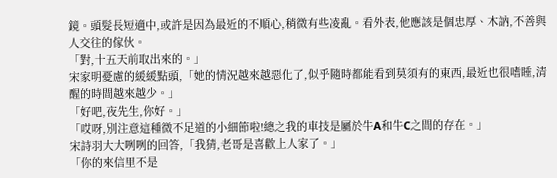鏡。頭髮長短適中,或許是因為最近的不順心,稍微有些凌亂。看外表,他應該是個忠厚、木訥,不善與人交往的傢伙。
「對,十五天前取出來的。」
宋家明憂慮的緩緩點頭,「她的情況越來越惡化了,似乎隨時都能看到莫須有的東西,最近也很嗜睡,清醒的時間越來越少。」
「好吧,夜先生,你好。」
「哎呀,別注意這種微不足道的小細節啦!總之我的車技是屬於牛A和牛C之間的存在。」
宋詩羽大大咧咧的回答,「我猜,老哥是喜歡上人家了。」
「你的來信里不是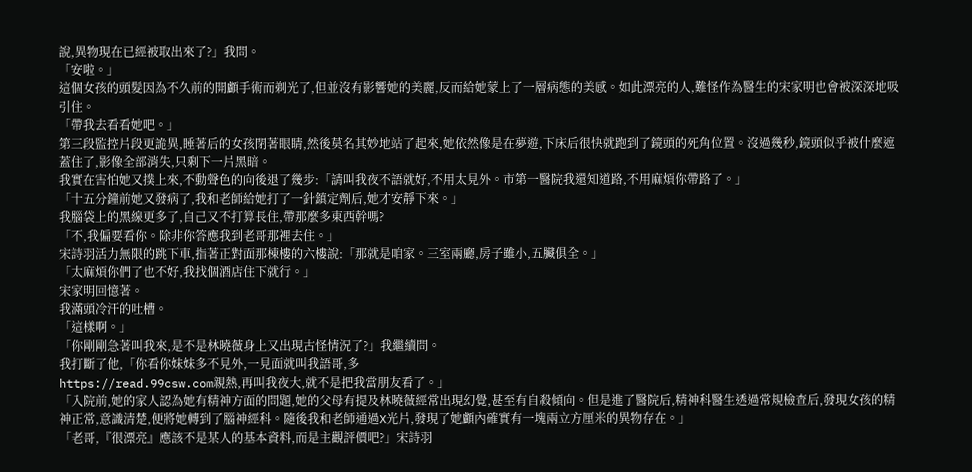說,異物現在已經被取出來了?」我問。
「安啦。」
這個女孩的頭髮因為不久前的開顱手術而剃光了,但並沒有影響她的美麗,反而給她蒙上了一層病態的美感。如此漂亮的人,難怪作為醫生的宋家明也會被深深地吸引住。
「帶我去看看她吧。」
第三段監控片段更詭異,睡著后的女孩閉著眼睛,然後莫名其妙地站了起來,她依然像是在夢遊,下床后很快就跑到了鏡頭的死角位置。沒過幾秒,鏡頭似乎被什麼遮蓋住了,影像全部消失,只剩下一片黑暗。
我實在害怕她又撲上來,不動聲色的向後退了幾步:「請叫我夜不語就好,不用太見外。市第一醫院我還知道路,不用麻煩你帶路了。」
「十五分鐘前她又發病了,我和老師給她打了一針鎮定劑后,她才安靜下來。」
我腦袋上的黑線更多了,自己又不打算長住,帶那麼多東西幹嗎?
「不,我偏要看你。除非你答應我到老哥那裡去住。」
宋詩羽活力無限的跳下車,指著正對面那棟樓的六樓說:「那就是咱家。三室兩廳,房子雖小,五臟俱全。」
「太麻煩你們了也不好,我找個酒店住下就行。」
宋家明回憶著。
我滿頭冷汗的吐槽。
「這樣啊。」
「你剛剛急著叫我來,是不是林曉薇身上又出現古怪情況了?」我繼續問。
我打斷了他,「你看你妹妹多不見外,一見面就叫我語哥,多
https://read.99csw.com親熱,再叫我夜大,就不是把我當朋友看了。」
「入院前,她的家人認為她有精神方面的問題,她的父母有提及林曉薇經常出現幻覺,甚至有自殺傾向。但是進了醫院后,精神科醫生透過常規檢查后,發現女孩的精神正常,意識清楚,便將她轉到了腦神經科。隨後我和老師通過X光片,發現了她顱內確實有一塊兩立方厘米的異物存在。」
「老哥,『很漂亮』應該不是某人的基本資料,而是主觀評價吧?」宋詩羽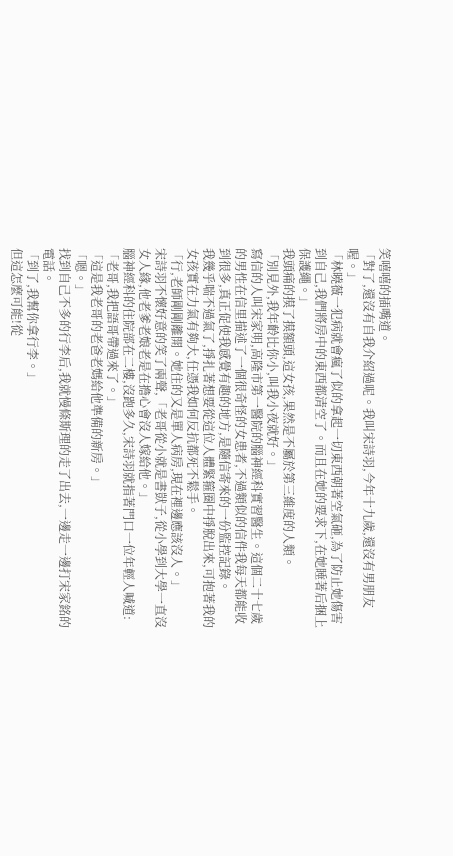笑嘻嘻的插嘴道。
「對了,還沒有自我介紹過呢。我叫宋詩羽,今年十九歲,還沒有男朋友喔。」
「林曉薇一犯病就會瘋了似的拿起一切東西朝著空氣砸,為了防止她傷害到自己,我們將房中的東西都清空了。而且在她的要求下,在她睡著后捆上保護繩。」
我頭痛的摸了摸額頭,這女孩,果然是不屬於第三維度的人類。
「別見外,我年齡比你小,叫我小夜就好。」
寫信的人叫宋家明,高隆市第一醫院的腦神經科實習醫生。這個二十七歲的男性在信里描述了一個很奇怪的女患者,不過類似的信件我每天都能收到很多,真正促使我感覺有趣的地方,是隨信寄來的一份監控記錄。
我幾乎喘不過氣了,掙扎著想要從這位人體緊箍圈中掙脫出來,可抱著我的女孩實在力氣有夠大,任憑我如何反抗都死不鬆手。
「行,老師剛剛離開。她住的又是單人病房,現在裡邊應該沒人。」
宋詩羽不懷好意的笑了兩聲,「老哥從小就是書獃子,從小學到大學一直沒女人緣,他老爹老娘老是在擔心會沒人嫁給他。」
腦神經科的住院部在二樓,沒跑多久,宋詩羽就指著門口一位年輕人喊道:「老哥,我把語哥帶過來了。」
「這是我老哥的老爸老媽給他準備的新房。」
「嗯。」
找到自己不多的行李后,我就慢條斯理的走了出去,一邊走一邊打宋家銘的電話。
「到了,我幫你拿行李。」
但這怎麼可能!從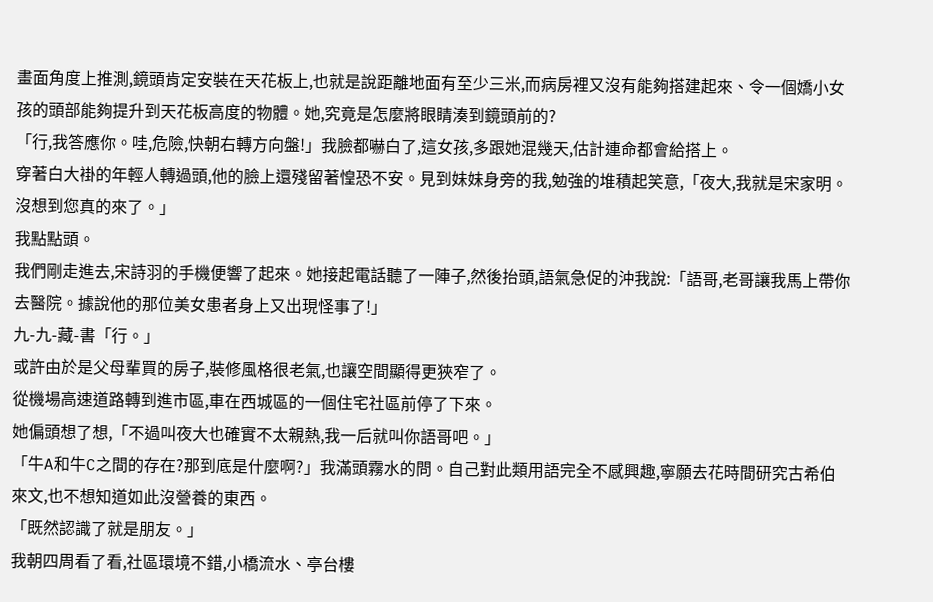畫面角度上推測,鏡頭肯定安裝在天花板上,也就是說距離地面有至少三米,而病房裡又沒有能夠搭建起來、令一個嬌小女孩的頭部能夠提升到天花板高度的物體。她,究竟是怎麼將眼睛湊到鏡頭前的?
「行,我答應你。哇,危險,快朝右轉方向盤!」我臉都嚇白了,這女孩,多跟她混幾天,估計連命都會給搭上。
穿著白大褂的年輕人轉過頭,他的臉上還殘留著惶恐不安。見到妹妹身旁的我,勉強的堆積起笑意,「夜大,我就是宋家明。沒想到您真的來了。」
我點點頭。
我們剛走進去,宋詩羽的手機便響了起來。她接起電話聽了一陣子,然後抬頭,語氣急促的沖我說:「語哥,老哥讓我馬上帶你去醫院。據說他的那位美女患者身上又出現怪事了!」
九-九-藏-書「行。」
或許由於是父母輩買的房子,裝修風格很老氣,也讓空間顯得更狹窄了。
從機場高速道路轉到進市區,車在西城區的一個住宅社區前停了下來。
她偏頭想了想,「不過叫夜大也確實不太親熱,我一后就叫你語哥吧。」
「牛A和牛C之間的存在?那到底是什麼啊?」我滿頭霧水的問。自己對此類用語完全不感興趣,寧願去花時間研究古希伯來文,也不想知道如此沒營養的東西。
「既然認識了就是朋友。」
我朝四周看了看,社區環境不錯,小橋流水、亭台樓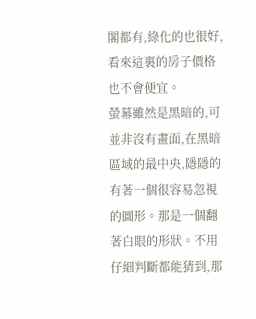閣都有,綠化的也很好,看來這裏的房子價格也不會便宜。
螢幕雖然是黑暗的,可並非沒有畫面,在黑暗區域的最中央,隱隱的有著一個很容易忽視的圖形。那是一個翻著白眼的形狀。不用仔細判斷都能猜到,那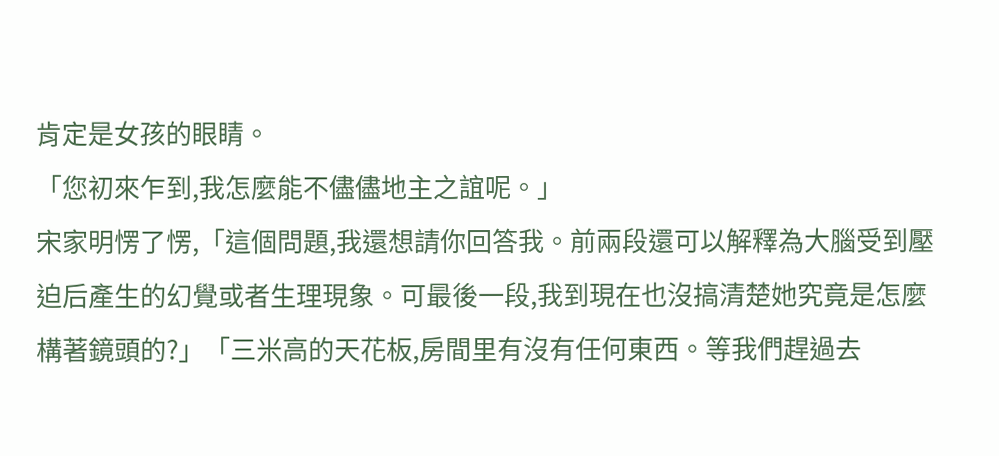肯定是女孩的眼睛。
「您初來乍到,我怎麼能不儘儘地主之誼呢。」
宋家明愣了愣,「這個問題,我還想請你回答我。前兩段還可以解釋為大腦受到壓迫后產生的幻覺或者生理現象。可最後一段,我到現在也沒搞清楚她究竟是怎麼構著鏡頭的?」「三米高的天花板,房間里有沒有任何東西。等我們趕過去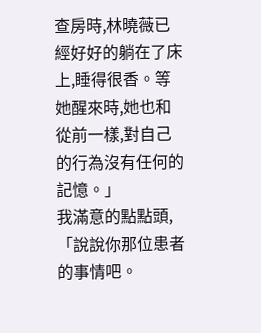查房時,林曉薇已經好好的躺在了床上,睡得很香。等她醒來時,她也和從前一樣,對自己的行為沒有任何的記憶。」
我滿意的點點頭,「說說你那位患者的事情吧。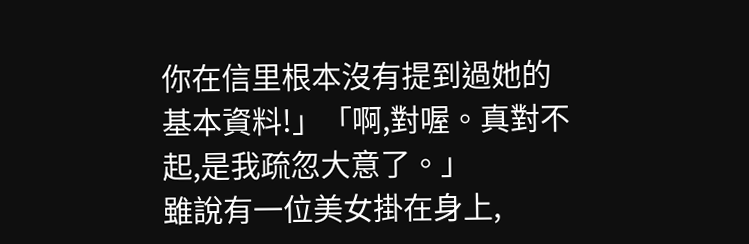你在信里根本沒有提到過她的基本資料!」「啊,對喔。真對不起,是我疏忽大意了。」
雖說有一位美女掛在身上,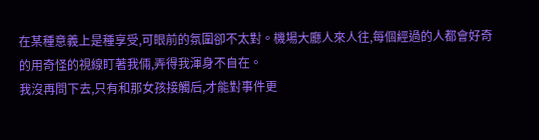在某種意義上是種享受,可眼前的氛圍卻不太對。機場大廳人來人往,每個經過的人都會好奇的用奇怪的視線盯著我倆,弄得我渾身不自在。
我沒再問下去,只有和那女孩接觸后,才能對事件更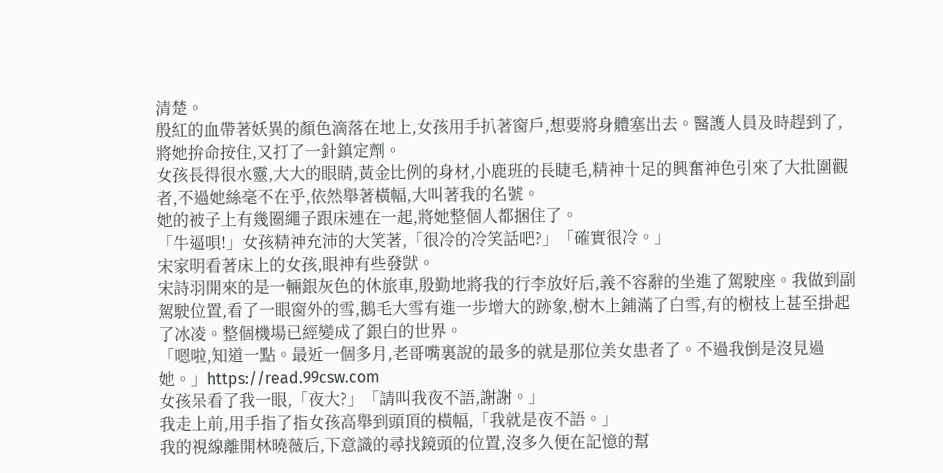清楚。
殷紅的血帶著妖異的顏色滴落在地上,女孩用手扒著窗戶,想要將身體塞出去。醫護人員及時趕到了,將她拚命按住,又打了一針鎮定劑。
女孩長得很水靈,大大的眼睛,黃金比例的身材,小鹿班的長睫毛,精神十足的興奮神色引來了大批圍觀者,不過她絲毫不在乎,依然舉著橫幅,大叫著我的名號。
她的被子上有幾圈繩子跟床連在一起,將她整個人都捆住了。
「牛逼唄!」女孩精神充沛的大笑著,「很冷的冷笑話吧?」「確實很冷。」
宋家明看著床上的女孩,眼神有些發獃。
宋詩羽開來的是一輛銀灰色的休旅車,殷勤地將我的行李放好后,義不容辭的坐進了駕駛座。我做到副駕駛位置,看了一眼窗外的雪,鵝毛大雪有進一步增大的跡象,樹木上鋪滿了白雪,有的樹枝上甚至掛起了冰凌。整個機場已經變成了銀白的世界。
「嗯啦,知道一點。最近一個多月,老哥嘴裏說的最多的就是那位美女患者了。不過我倒是沒見過她。」https://read.99csw.com
女孩呆看了我一眼,「夜大?」「請叫我夜不語,謝謝。」
我走上前,用手指了指女孩高舉到頭頂的橫幅,「我就是夜不語。」
我的視線離開林曉薇后,下意識的尋找鏡頭的位置,沒多久便在記憶的幫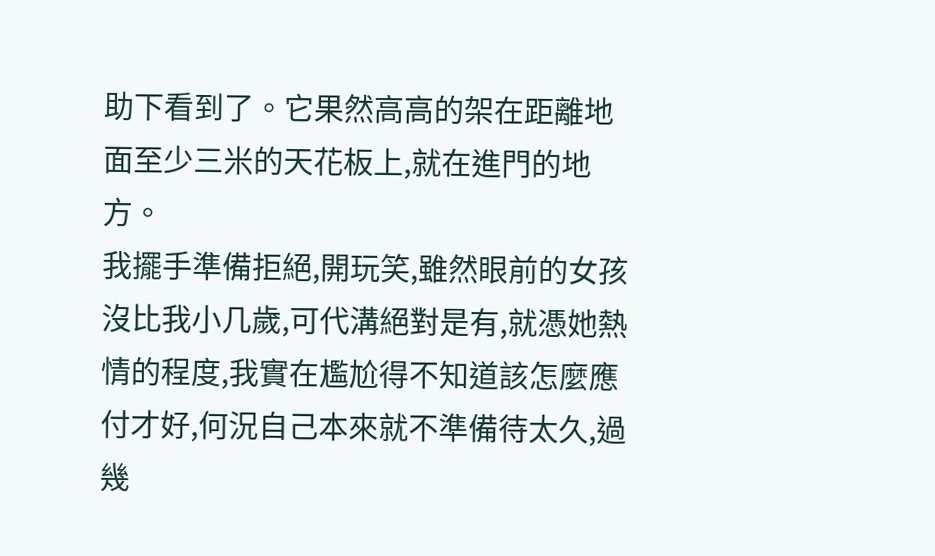助下看到了。它果然高高的架在距離地面至少三米的天花板上,就在進門的地方。
我擺手準備拒絕,開玩笑,雖然眼前的女孩沒比我小几歲,可代溝絕對是有,就憑她熱情的程度,我實在尷尬得不知道該怎麼應付才好,何況自己本來就不準備待太久,過幾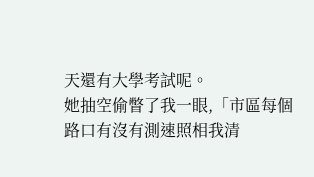天還有大學考試呢。
她抽空偷瞥了我一眼,「市區每個路口有沒有測速照相我清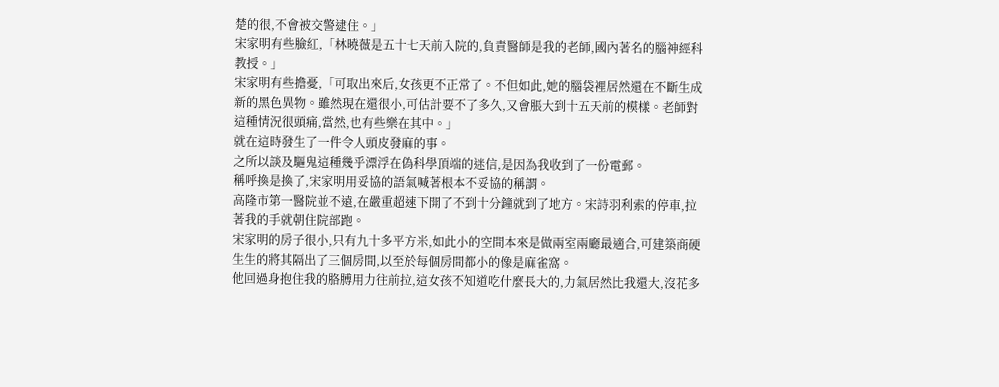楚的很,不會被交警逮住。」
宋家明有些臉紅,「林曉薇是五十七天前入院的,負責醫師是我的老師,國內著名的腦神經科教授。」
宋家明有些擔憂,「可取出來后,女孩更不正常了。不但如此,她的腦袋裡居然還在不斷生成新的黑色異物。雖然現在還很小,可估計要不了多久,又會脹大到十五天前的模樣。老師對這種情況很頭痛,當然,也有些樂在其中。」
就在這時發生了一件令人頭皮發麻的事。
之所以談及驅鬼這種幾乎漂浮在偽科學頂端的迷信,是因為我收到了一份電郵。
稱呼換是換了,宋家明用妥協的語氣喊著根本不妥協的稱謂。
高隆市第一醫院並不遠,在嚴重超速下開了不到十分鐘就到了地方。宋詩羽利索的停車,拉著我的手就朝住院部跑。
宋家明的房子很小,只有九十多平方米,如此小的空間本來是做兩室兩廳最適合,可建築商硬生生的將其隔出了三個房間,以至於每個房間都小的像是麻雀窩。
他回過身抱住我的胳膊用力往前拉,這女孩不知道吃什麼長大的,力氣居然比我還大,沒花多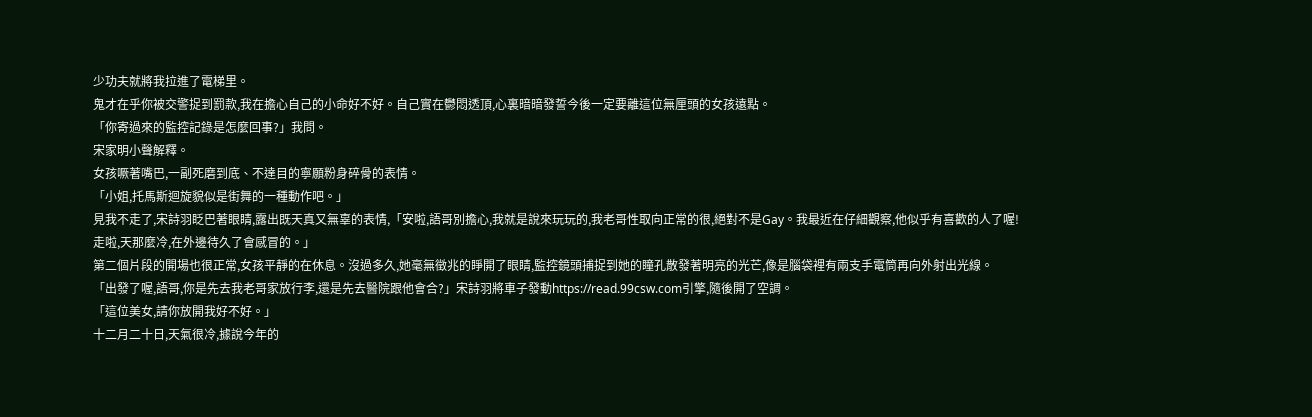少功夫就將我拉進了電梯里。
鬼才在乎你被交警捉到罰款,我在擔心自己的小命好不好。自己實在鬱悶透頂,心裏暗暗發誓今後一定要離這位無厘頭的女孩遠點。
「你寄過來的監控記錄是怎麼回事?」我問。
宋家明小聲解釋。
女孩噘著嘴巴,一副死磨到底、不達目的寧願粉身碎骨的表情。
「小姐,托馬斯迴旋貌似是街舞的一種動作吧。」
見我不走了,宋詩羽眨巴著眼睛,露出既天真又無辜的表情,「安啦,語哥別擔心,我就是說來玩玩的,我老哥性取向正常的很,絕對不是Gay。我最近在仔細觀察,他似乎有喜歡的人了喔!走啦,天那麼冷,在外邊待久了會感冒的。」
第二個片段的開場也很正常,女孩平靜的在休息。沒過多久,她毫無徵兆的睜開了眼睛,監控鏡頭捕捉到她的瞳孔散發著明亮的光芒,像是腦袋裡有兩支手電筒再向外射出光線。
「出發了喔,語哥,你是先去我老哥家放行李,還是先去醫院跟他會合?」宋詩羽將車子發動https://read.99csw.com引擎,隨後開了空調。
「這位美女,請你放開我好不好。」
十二月二十日,天氣很冷,據說今年的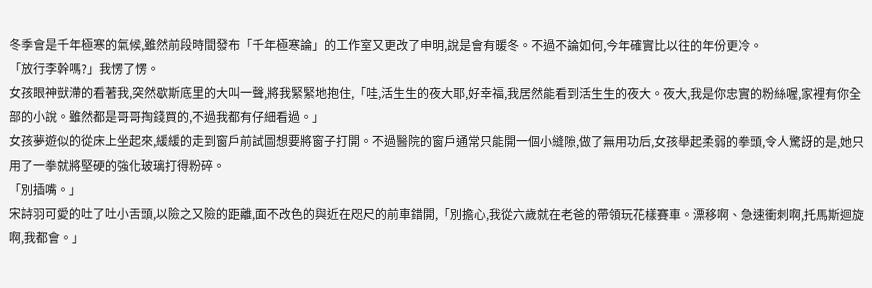冬季會是千年極寒的氣候,雖然前段時間發布「千年極寒論」的工作室又更改了申明,說是會有暖冬。不過不論如何,今年確實比以往的年份更冷。
「放行李幹嗎?」我愣了愣。
女孩眼神獃滯的看著我,突然歇斯底里的大叫一聲,將我緊緊地抱住,「哇,活生生的夜大耶,好幸福,我居然能看到活生生的夜大。夜大,我是你忠實的粉絲喔,家裡有你全部的小說。雖然都是哥哥掏錢買的,不過我都有仔細看過。」
女孩夢遊似的從床上坐起來,緩緩的走到窗戶前試圖想要將窗子打開。不過醫院的窗戶通常只能開一個小縫隙,做了無用功后,女孩舉起柔弱的拳頭,令人驚訝的是,她只用了一拳就將堅硬的強化玻璃打得粉碎。
「別插嘴。」
宋詩羽可愛的吐了吐小舌頭,以險之又險的距離,面不改色的與近在咫尺的前車錯開,「別擔心,我從六歲就在老爸的帶領玩花樣賽車。漂移啊、急速衝刺啊,托馬斯迴旋啊,我都會。」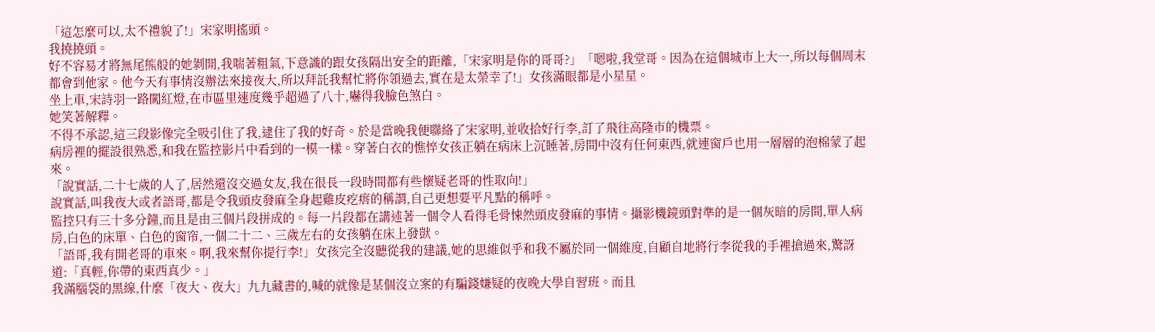「這怎麼可以,太不禮貌了!」宋家明搖頭。
我撓撓頭。
好不容易才將無尾熊般的她剝開,我喘著粗氣,下意識的跟女孩隔出安全的距離,「宋家明是你的哥哥?」「嗯啦,我堂哥。因為在這個城市上大一,所以每個周末都會到他家。他今天有事情沒辦法來接夜大,所以拜託我幫忙將你領過去,實在是太榮幸了!」女孩滿眼都是小星星。
坐上車,宋詩羽一路闖紅燈,在市區里速度幾乎超過了八十,嚇得我臉色煞白。
她笑著解釋。
不得不承認,這三段影像完全吸引住了我,逮住了我的好奇。於是當晚我便聯絡了宋家明,並收拾好行李,訂了飛往高隆市的機票。
病房裡的擺設很熟悉,和我在監控影片中看到的一模一樣。穿著白衣的憔悴女孩正躺在病床上沉睡著,房間中沒有任何東西,就連窗戶也用一層層的泡棉蒙了起來。
「說實話,二十七歲的人了,居然還沒交過女友,我在很長一段時間都有些懷疑老哥的性取向!」
說實話,叫我夜大或者語哥,都是令我頭皮發麻全身起雞皮疙瘩的稱謂,自己更想要平凡點的稱呼。
監控只有三十多分鐘,而且是由三個片段拼成的。每一片段都在講述著一個令人看得毛骨悚然頭皮發麻的事情。攝影機鏡頭對準的是一個灰暗的房間,單人病房,白色的床單、白色的窗帘,一個二十二、三歲左右的女孩躺在床上發獃。
「語哥,我有開老哥的車來。啊,我來幫你提行李!」女孩完全沒聽從我的建議,她的思維似乎和我不屬於同一個維度,自顧自地將行李從我的手裡搶過來,驚訝道:「真輕,你帶的東西真少。」
我滿腦袋的黑線,什麼「夜大、夜大」九九藏書的,喊的就像是某個沒立案的有騙錢嫌疑的夜晚大學自習班。而且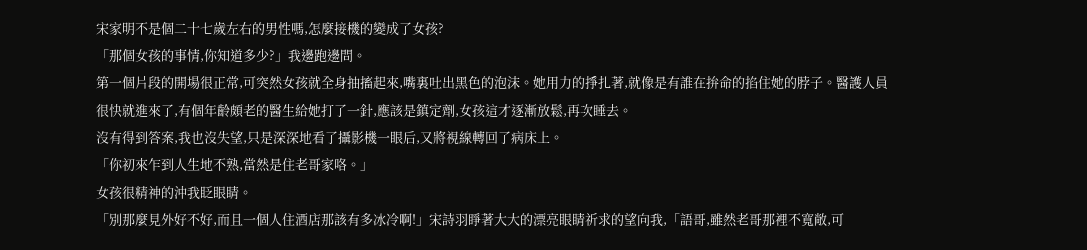宋家明不是個二十七歲左右的男性嗎,怎麼接機的變成了女孩?
「那個女孩的事情,你知道多少?」我邊跑邊問。
第一個片段的開場很正常,可突然女孩就全身抽搐起來,嘴裏吐出黑色的泡沫。她用力的掙扎著,就像是有誰在拚命的掐住她的脖子。醫護人員很快就進來了,有個年齡頗老的醫生給她打了一針,應該是鎮定劑,女孩這才逐漸放鬆,再次睡去。
沒有得到答案,我也沒失望,只是深深地看了攝影機一眼后,又將視線轉回了病床上。
「你初來乍到人生地不熟,當然是住老哥家咯。」
女孩很精神的沖我眨眼睛。
「別那麼見外好不好,而且一個人住酒店那該有多冰冷啊!」宋詩羽睜著大大的漂亮眼睛祈求的望向我,「語哥,雖然老哥那裡不寬敞,可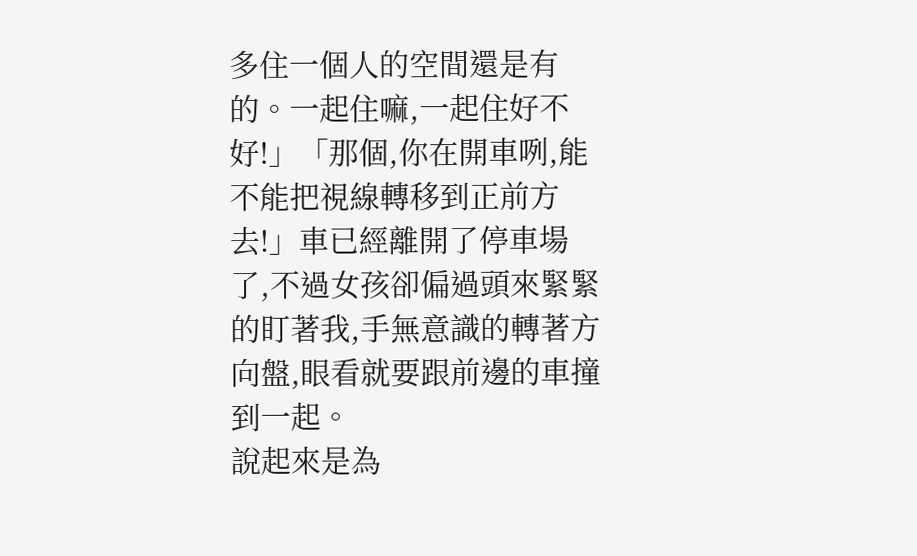多住一個人的空間還是有的。一起住嘛,一起住好不好!」「那個,你在開車咧,能不能把視線轉移到正前方去!」車已經離開了停車場了,不過女孩卻偏過頭來緊緊的盯著我,手無意識的轉著方向盤,眼看就要跟前邊的車撞到一起。
說起來是為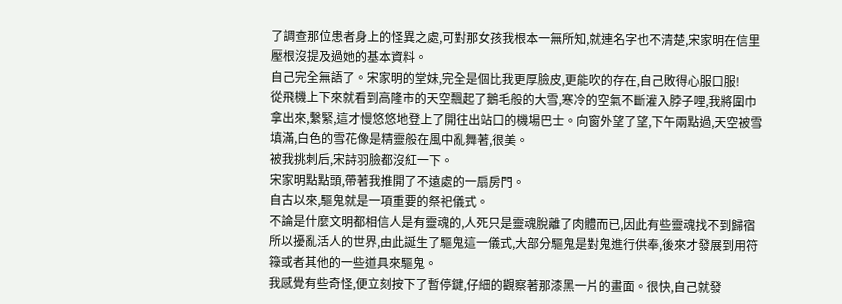了調查那位患者身上的怪異之處,可對那女孩我根本一無所知,就連名字也不清楚,宋家明在信里壓根沒提及過她的基本資料。
自己完全無語了。宋家明的堂妹,完全是個比我更厚臉皮,更能吹的存在,自己敗得心服口服!
從飛機上下來就看到高隆市的天空飄起了鵝毛般的大雪,寒冷的空氣不斷灌入脖子哩,我將圍巾拿出來,繫緊,這才慢悠悠地登上了開往出站口的機場巴士。向窗外望了望,下午兩點過,天空被雪填滿,白色的雪花像是精靈般在風中亂舞著,很美。
被我挑刺后,宋詩羽臉都沒紅一下。
宋家明點點頭,帶著我推開了不遠處的一扇房門。
自古以來,驅鬼就是一項重要的祭祀儀式。
不論是什麼文明都相信人是有靈魂的,人死只是靈魂脫離了肉體而已,因此有些靈魂找不到歸宿所以擾亂活人的世界,由此誕生了驅鬼這一儀式,大部分驅鬼是對鬼進行供奉,後來才發展到用符簶或者其他的一些道具來驅鬼。
我感覺有些奇怪,便立刻按下了暫停鍵,仔細的觀察著那漆黑一片的畫面。很快,自己就發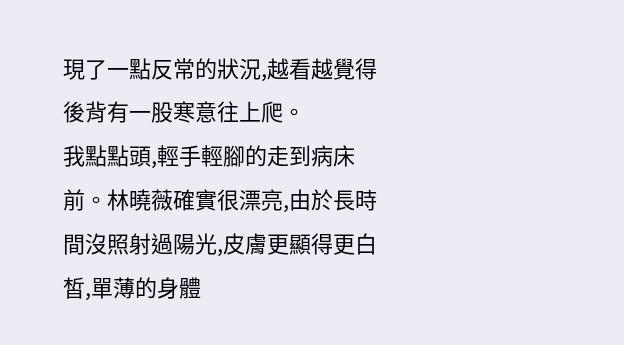現了一點反常的狀況,越看越覺得後背有一股寒意往上爬。
我點點頭,輕手輕腳的走到病床前。林曉薇確實很漂亮,由於長時間沒照射過陽光,皮膚更顯得更白皙,單薄的身體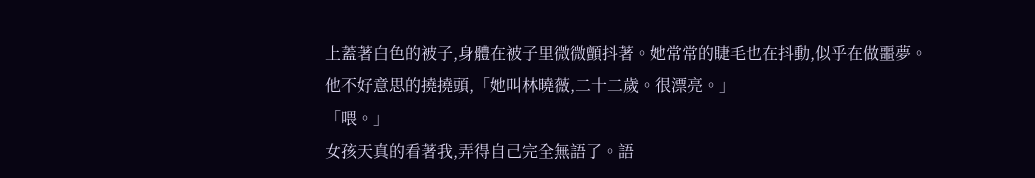上蓋著白色的被子,身體在被子里微微顫抖著。她常常的睫毛也在抖動,似乎在做噩夢。
他不好意思的撓撓頭,「她叫林曉薇,二十二歲。很漂亮。」
「喂。」
女孩天真的看著我,弄得自己完全無語了。語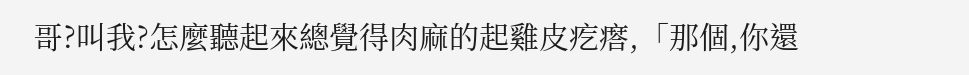哥?叫我?怎麼聽起來總覺得肉麻的起雞皮疙瘩,「那個,你還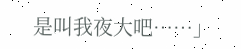是叫我夜大吧……」